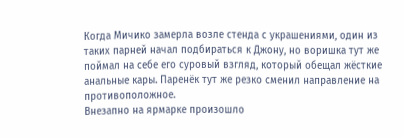Когда Мичико замерла возле стенда с украшениями, один из таких парней начал подбираться к Джону, но воришка тут же поймал на себе его суровый взгляд, который обещал жёсткие анальные кары. Паренёк тут же резко сменил направление на противоположное.
Внезапно на ярмарке произошло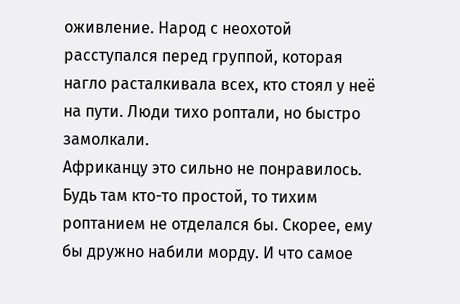оживление. Народ с неохотой расступался перед группой, которая нагло расталкивала всех, кто стоял у неё на пути. Люди тихо роптали, но быстро замолкали.
Африканцу это сильно не понравилось. Будь там кто-то простой, то тихим роптанием не отделался бы. Скорее, ему бы дружно набили морду. И что самое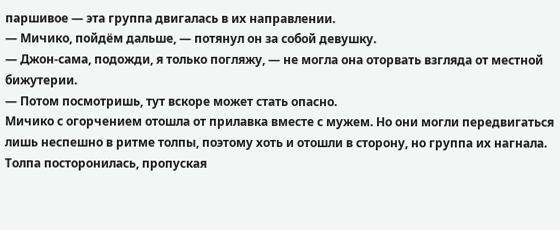паршивое — эта группа двигалась в их направлении.
— Мичико, пойдём дальше, — потянул он за собой девушку.
— Джон-сама, подожди, я только погляжу, — не могла она оторвать взгляда от местной бижутерии.
— Потом посмотришь, тут вскоре может стать опасно.
Мичико с огорчением отошла от прилавка вместе с мужем. Но они могли передвигаться лишь неспешно в ритме толпы, поэтому хоть и отошли в сторону, но группа их нагнала.
Толпа посторонилась, пропуская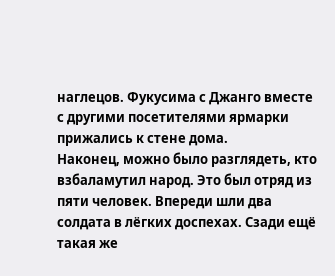наглецов. Фукусима с Джанго вместе с другими посетителями ярмарки прижались к стене дома.
Наконец, можно было разглядеть, кто взбаламутил народ. Это был отряд из пяти человек. Впереди шли два солдата в лёгких доспехах. Сзади ещё такая же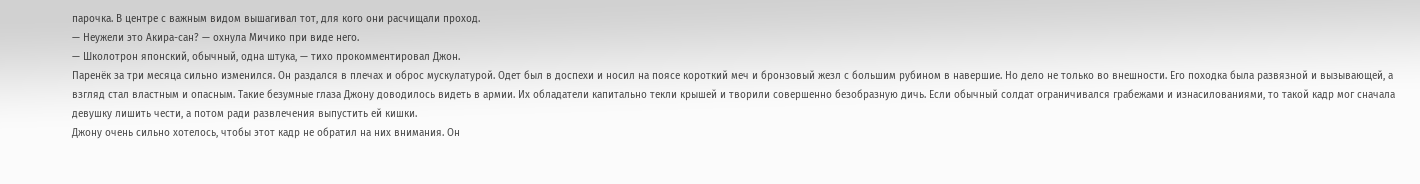парочка. В центре с важным видом вышагивал тот, для кого они расчищали проход.
— Неужели это Акира-сан? — охнула Мичико при виде него.
— Школотрон японский, обычный, одна штука, — тихо прокомментировал Джон.
Паренёк за три месяца сильно изменился. Он раздался в плечах и оброс мускулатурой. Одет был в доспехи и носил на поясе короткий меч и бронзовый жезл с большим рубином в навершие. Но дело не только во внешности. Его походка была развязной и вызывающей, а взгляд стал властным и опасным. Такие безумные глаза Джону доводилось видеть в армии. Их обладатели капитально текли крышей и творили совершенно безобразную дичь. Если обычный солдат ограничивался грабежами и изнасилованиями, то такой кадр мог сначала девушку лишить чести, а потом ради развлечения выпустить ей кишки.
Джону очень сильно хотелось, чтобы этот кадр не обратил на них внимания. Он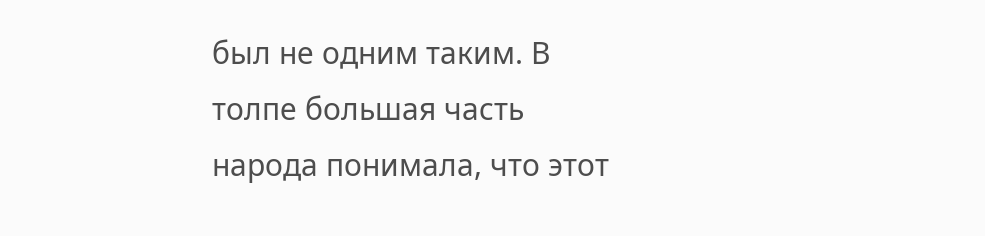был не одним таким. В толпе большая часть народа понимала, что этот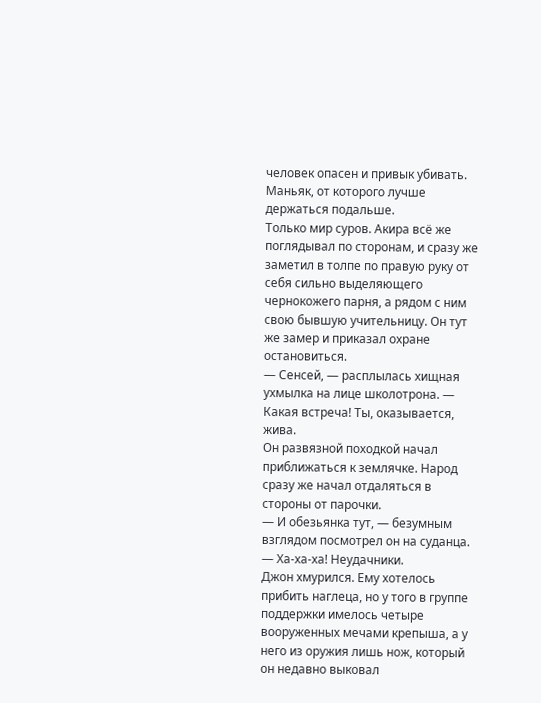человек опасен и привык убивать. Маньяк, от которого лучше держаться подальше.
Только мир суров. Акира всё же поглядывал по сторонам, и сразу же заметил в толпе по правую руку от себя сильно выделяющего чернокожего парня, а рядом с ним свою бывшую учительницу. Он тут же замер и приказал охране остановиться.
— Сенсей, — расплылась хищная ухмылка на лице школотрона. — Какая встреча! Ты, оказывается, жива.
Он развязной походкой начал приближаться к землячке. Народ сразу же начал отдаляться в стороны от парочки.
— И обезьянка тут, — безумным взглядом посмотрел он на суданца. — Ха-ха-ха! Неудачники.
Джон хмурился. Ему хотелось прибить наглеца, но у того в группе поддержки имелось четыре вооруженных мечами крепыша, а у него из оружия лишь нож, который он недавно выковал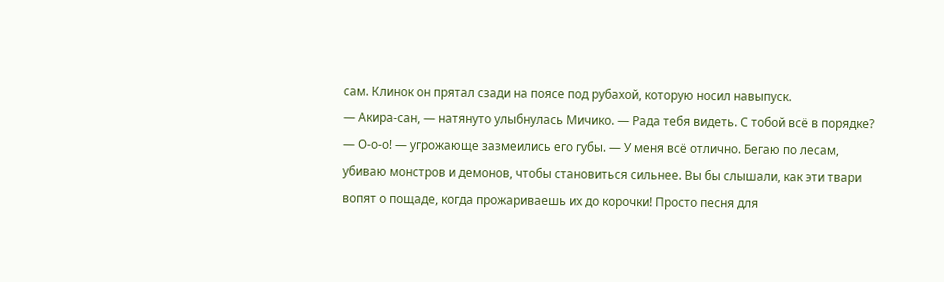сам. Клинок он прятал сзади на поясе под рубахой, которую носил навыпуск.
— Акира-сан, — натянуто улыбнулась Мичико. — Рада тебя видеть. С тобой всё в порядке?
— О-о-о! — угрожающе зазмеились его губы. — У меня всё отлично. Бегаю по лесам, убиваю монстров и демонов, чтобы становиться сильнее. Вы бы слышали, как эти твари вопят о пощаде, когда прожариваешь их до корочки! Просто песня для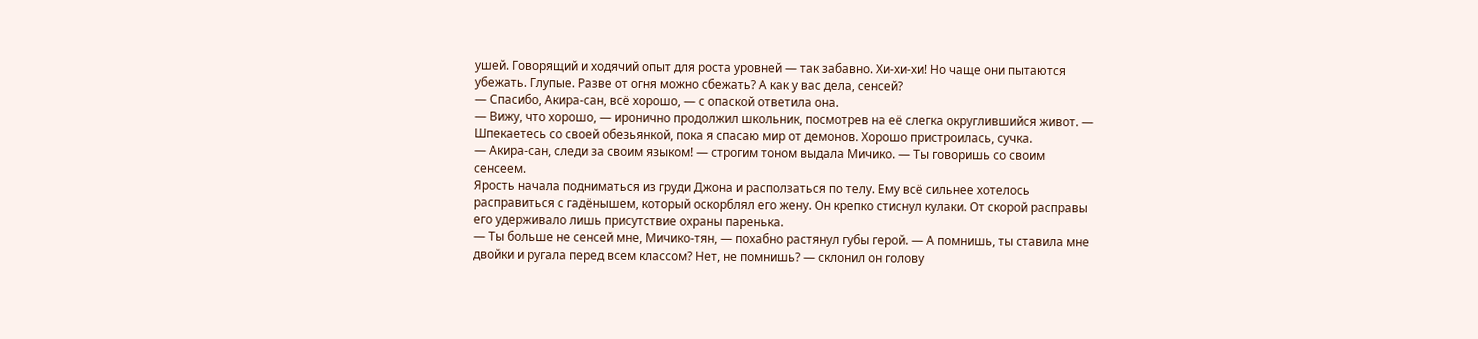ушей. Говорящий и ходячий опыт для роста уровней — так забавно. Хи-хи-хи! Но чаще они пытаются убежать. Глупые. Разве от огня можно сбежать? А как у вас дела, сенсей?
— Спасибо, Акира-сан, всё хорошо, — с опаской ответила она.
— Вижу, что хорошо, — иронично продолжил школьник, посмотрев на её слегка округлившийся живот. — Шпекаетесь со своей обезьянкой, пока я спасаю мир от демонов. Хорошо пристроилась, сучка.
— Акира-сан, следи за своим языком! — строгим тоном выдала Мичико. — Ты говоришь со своим сенсеем.
Ярость начала подниматься из груди Джона и расползаться по телу. Ему всё сильнее хотелось расправиться с гадёнышем, который оскорблял его жену. Он крепко стиснул кулаки. От скорой расправы его удерживало лишь присутствие охраны паренька.
— Ты больше не сенсей мне, Мичико-тян, — похабно растянул губы герой. — А помнишь, ты ставила мне двойки и ругала перед всем классом? Нет, не помнишь? — склонил он голову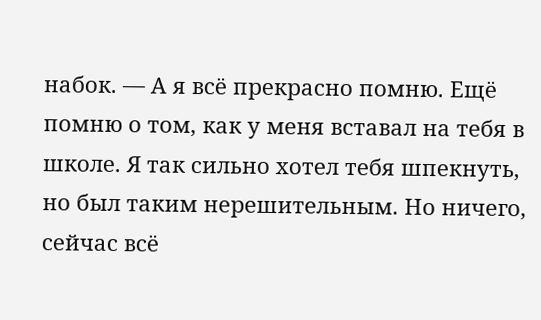набок. — А я всё прекрасно помню. Ещё помню о том, как у меня вставал на тебя в школе. Я так сильно хотел тебя шпекнуть, но был таким нерешительным. Но ничего, сейчас всё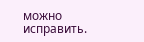можно исправить.